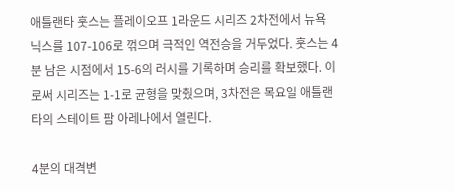애틀랜타 훗스는 플레이오프 1라운드 시리즈 2차전에서 뉴욕 닉스를 107-106로 꺾으며 극적인 역전승을 거두었다. 훗스는 4분 남은 시점에서 15-6의 러시를 기록하며 승리를 확보했다. 이로써 시리즈는 1-1로 균형을 맞췄으며, 3차전은 목요일 애틀랜타의 스테이트 팜 아레나에서 열린다.

4분의 대격변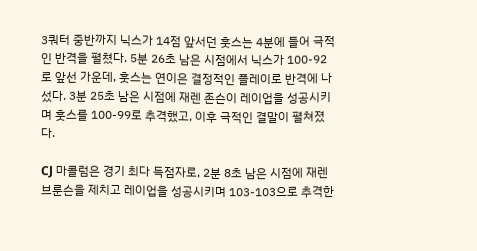3쿼터 중반까지 닉스가 14점 앞서던 훗스는 4분에 들어 극적인 반격을 펼쳤다. 5분 26초 남은 시점에서 닉스가 100-92로 앞선 가운데, 훗스는 연이은 결정적인 플레이로 반격에 나섰다. 3분 25초 남은 시점에 재렌 존슨이 레이업을 성공시키며 훗스를 100-99로 추격했고, 이후 극적인 결말이 펼쳐졌다.

CJ 마콜럼은 경기 최다 득점자로, 2분 8초 남은 시점에 재렌 브룬슨을 제치고 레이업을 성공시키며 103-103으로 추격한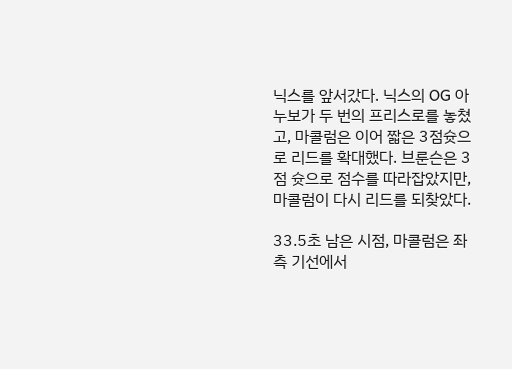닉스를 앞서갔다. 닉스의 OG 아누보가 두 번의 프리스로를 놓쳤고, 마콜럼은 이어 짧은 3점슛으로 리드를 확대했다. 브룬슨은 3점 슛으로 점수를 따라잡았지만, 마콜럼이 다시 리드를 되찾았다.

33.5초 남은 시점, 마콜럼은 좌측 기선에서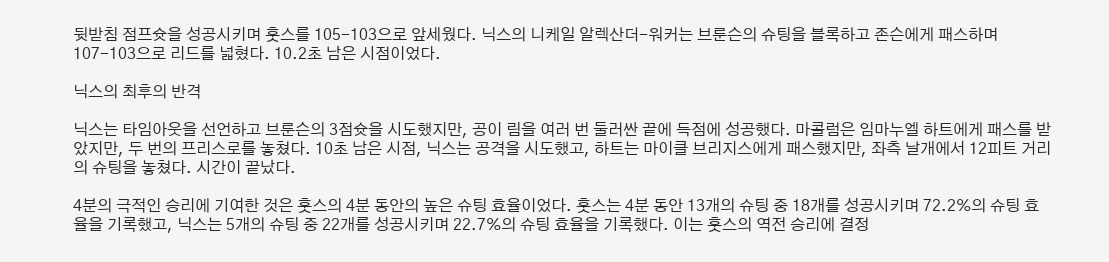뒷받침 점프슛을 성공시키며 훗스를 105-103으로 앞세웠다. 닉스의 니케일 알렉산더-워커는 브룬슨의 슈팅을 블록하고 존슨에게 패스하며 107-103으로 리드를 넓혔다. 10.2초 남은 시점이었다.

닉스의 최후의 반격

닉스는 타임아웃을 선언하고 브룬슨의 3점슛을 시도했지만, 공이 림을 여러 번 둘러싼 끝에 득점에 성공했다. 마콜럼은 임마누엘 하트에게 패스를 받았지만, 두 번의 프리스로를 놓쳤다. 10초 남은 시점, 닉스는 공격을 시도했고, 하트는 마이클 브리지스에게 패스했지만, 좌측 날개에서 12피트 거리의 슈팅을 놓쳤다. 시간이 끝났다.

4분의 극적인 승리에 기여한 것은 훗스의 4분 동안의 높은 슈팅 효율이었다. 훗스는 4분 동안 13개의 슈팅 중 18개를 성공시키며 72.2%의 슈팅 효율을 기록했고, 닉스는 5개의 슈팅 중 22개를 성공시키며 22.7%의 슈팅 효율을 기록했다. 이는 훗스의 역전 승리에 결정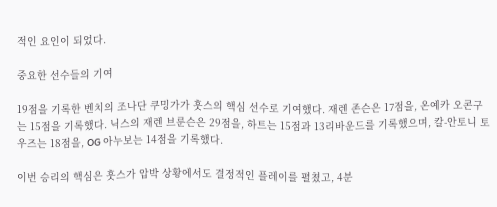적인 요인이 되었다.

중요한 선수들의 기여

19점을 기록한 벤치의 조나단 쿠밍가가 훗스의 핵심 선수로 기여했다. 재렌 존슨은 17점을, 온예카 오콘구는 15점을 기록했다. 닉스의 재렌 브룬슨은 29점을, 하트는 15점과 13리바운드를 기록했으며, 칼-안토니 토우즈는 18점을, OG 아누보는 14점을 기록했다.

이번 승리의 핵심은 훗스가 압박 상황에서도 결정적인 플레이를 펼쳤고, 4분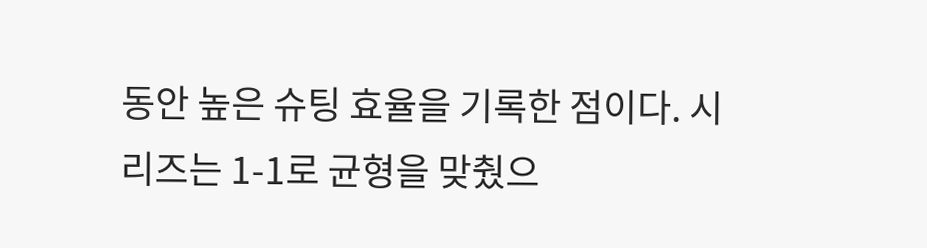동안 높은 슈팅 효율을 기록한 점이다. 시리즈는 1-1로 균형을 맞췄으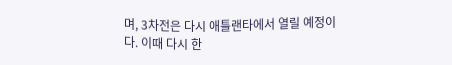며, 3차전은 다시 애틀랜타에서 열릴 예정이다. 이때 다시 한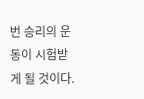번 승리의 운동이 시험받게 될 것이다.